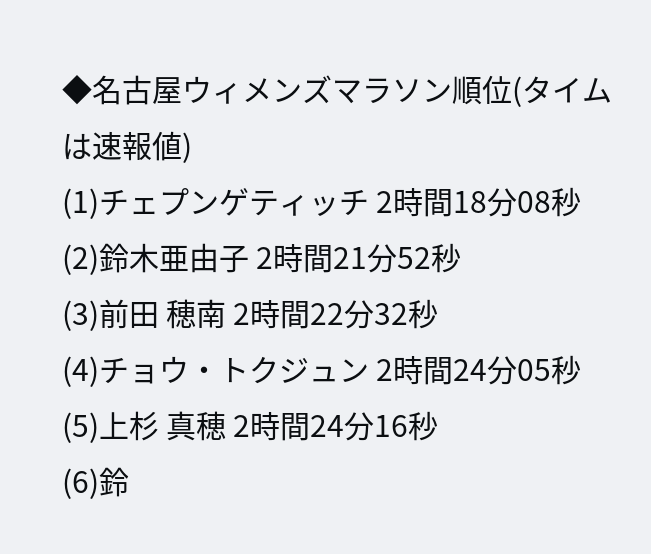◆名古屋ウィメンズマラソン順位(タイムは速報値)
(1)チェプンゲティッチ 2時間18分08秒
(2)鈴木亜由子 2時間21分52秒
(3)前田 穂南 2時間22分32秒
(4)チョウ・トクジュン 2時間24分05秒
(5)上杉 真穂 2時間24分16秒
(6)鈴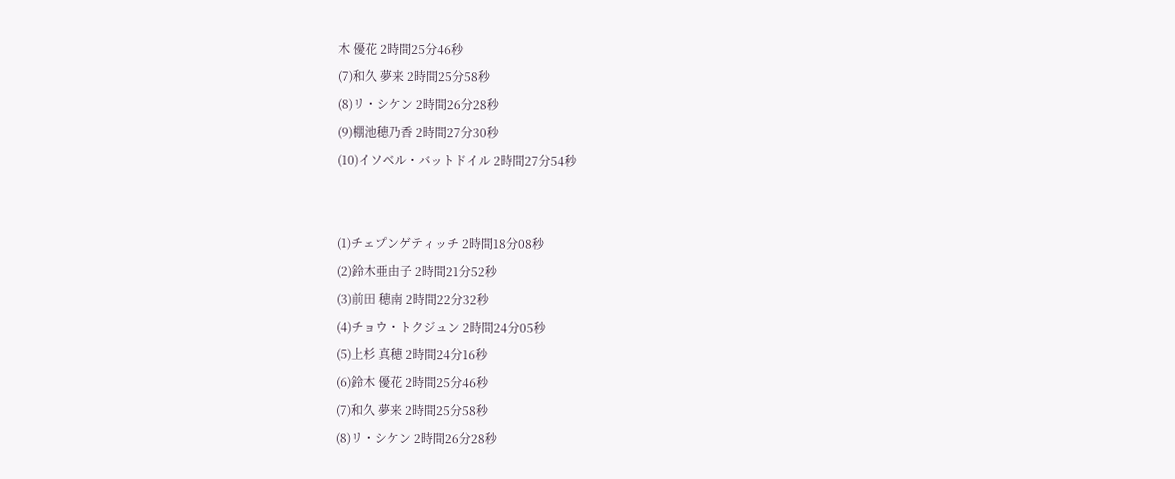木 優花 2時間25分46秒
(7)和久 夢来 2時間25分58秒
(8)リ・シケン 2時間26分28秒
(9)棚池穂乃香 2時間27分30秒
(10)イソベル・バットドイル 2時間27分54秒


(1)チェプンゲティッチ 2時間18分08秒
(2)鈴木亜由子 2時間21分52秒
(3)前田 穂南 2時間22分32秒
(4)チョウ・トクジュン 2時間24分05秒
(5)上杉 真穂 2時間24分16秒
(6)鈴木 優花 2時間25分46秒
(7)和久 夢来 2時間25分58秒
(8)リ・シケン 2時間26分28秒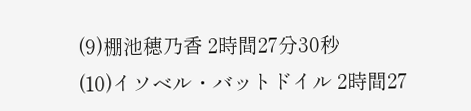(9)棚池穂乃香 2時間27分30秒
(10)イソベル・バットドイル 2時間27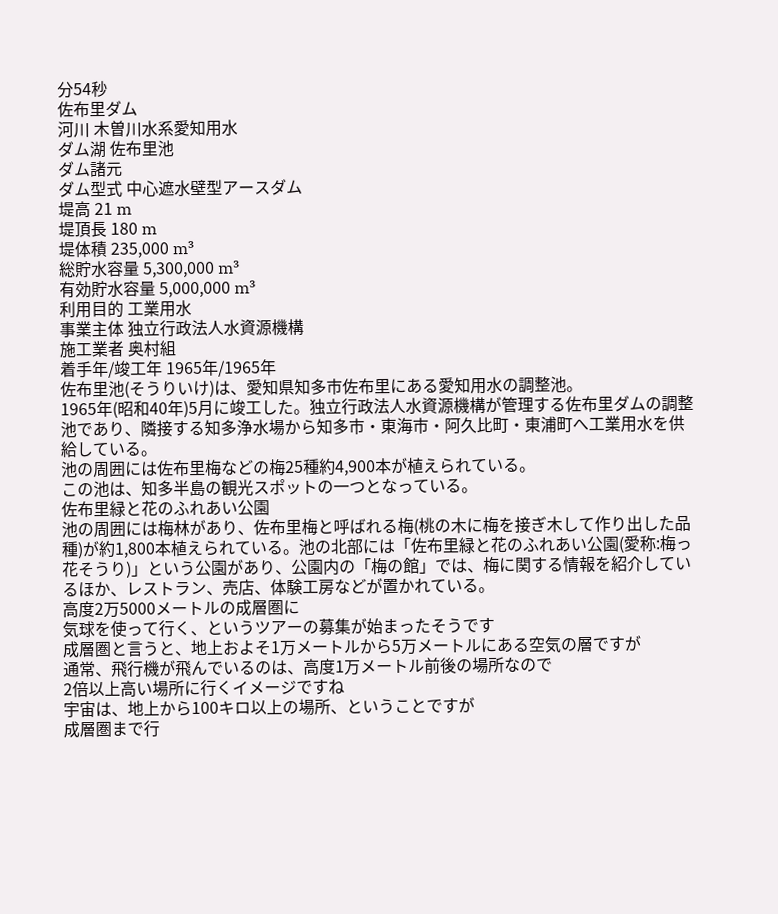分54秒
佐布里ダム
河川 木曽川水系愛知用水
ダム湖 佐布里池
ダム諸元
ダム型式 中心遮水壁型アースダム
堤高 21 m
堤頂長 180 m
堤体積 235,000 m³
総貯水容量 5,300,000 m³
有効貯水容量 5,000,000 m³
利用目的 工業用水
事業主体 独立行政法人水資源機構
施工業者 奥村組
着手年/竣工年 1965年/1965年
佐布里池(そうりいけ)は、愛知県知多市佐布里にある愛知用水の調整池。
1965年(昭和40年)5月に竣工した。独立行政法人水資源機構が管理する佐布里ダムの調整池であり、隣接する知多浄水場から知多市・東海市・阿久比町・東浦町へ工業用水を供給している。
池の周囲には佐布里梅などの梅25種約4,900本が植えられている。
この池は、知多半島の観光スポットの一つとなっている。
佐布里緑と花のふれあい公園
池の周囲には梅林があり、佐布里梅と呼ばれる梅(桃の木に梅を接ぎ木して作り出した品種)が約1,800本植えられている。池の北部には「佐布里緑と花のふれあい公園(愛称:梅っ花そうり)」という公園があり、公園内の「梅の館」では、梅に関する情報を紹介しているほか、レストラン、売店、体験工房などが置かれている。
高度2万5000メートルの成層圏に
気球を使って行く、というツアーの募集が始まったそうです
成層圏と言うと、地上およそ1万メートルから5万メートルにある空気の層ですが
通常、飛行機が飛んでいるのは、高度1万メートル前後の場所なので
2倍以上高い場所に行くイメージですね
宇宙は、地上から100キロ以上の場所、ということですが
成層圏まで行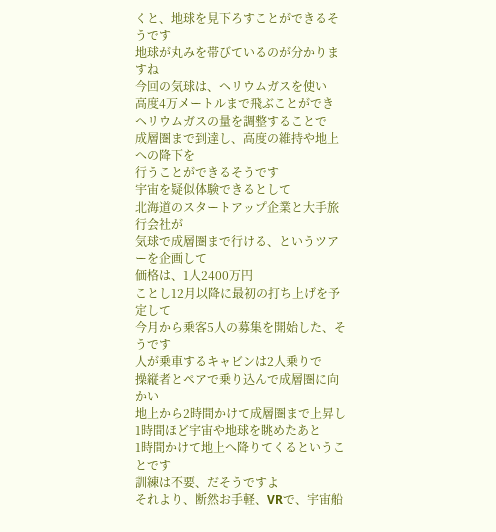くと、地球を見下ろすことができるそうです
地球が丸みを帯びているのが分かりますね
今回の気球は、ヘリウムガスを使い
高度4万メートルまで飛ぶことができ
ヘリウムガスの量を調整することで
成層圏まで到達し、高度の維持や地上への降下を
行うことができるそうです
宇宙を疑似体験できるとして
北海道のスタートアップ企業と大手旅行会社が
気球で成層圏まで行ける、というツアーを企画して
価格は、1人2400万円
ことし12月以降に最初の打ち上げを予定して
今月から乗客5人の募集を開始した、そうです
人が乗車するキャビンは2人乗りで
操縦者とペアで乗り込んで成層圏に向かい
地上から2時間かけて成層圏まで上昇し
1時間ほど宇宙や地球を眺めたあと
1時間かけて地上へ降りてくるということです
訓練は不要、だそうですよ
それより、断然お手軽、VRで、宇宙船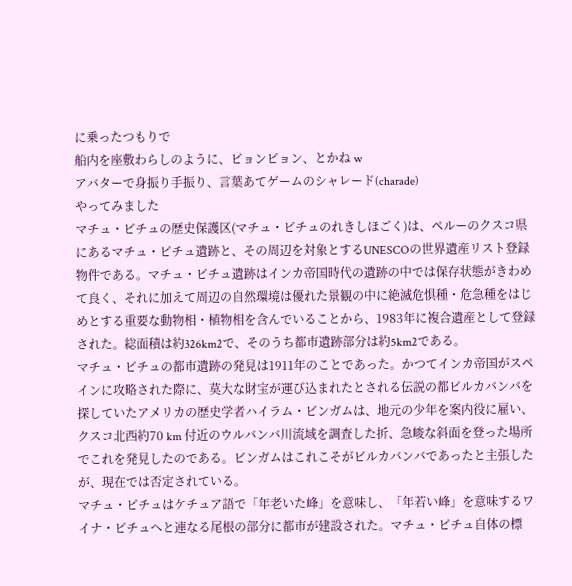に乗ったつもりで
船内を座敷わらしのように、ピョンピョン、とかね w
アバターで身振り手振り、言葉あてゲームのシャレード(charade)
やってみました
マチュ・ピチュの歴史保護区(マチュ・ピチュのれきしほごく)は、ペルーのクスコ県にあるマチュ・ピチュ遺跡と、その周辺を対象とするUNESCOの世界遺産リスト登録物件である。マチュ・ピチュ遺跡はインカ帝国時代の遺跡の中では保存状態がきわめて良く、それに加えて周辺の自然環境は優れた景観の中に絶滅危惧種・危急種をはじめとする重要な動物相・植物相を含んでいることから、1983年に複合遺産として登録された。総面積は約326km2で、そのうち都市遺跡部分は約5km2である。
マチュ・ピチュの都市遺跡の発見は1911年のことであった。かつてインカ帝国がスペインに攻略された際に、莫大な財宝が運び込まれたとされる伝説の都ビルカバンバを探していたアメリカの歴史学者ハイラム・ビンガムは、地元の少年を案内役に雇い、クスコ北西約70 km 付近のウルバンバ川流域を調査した折、急峻な斜面を登った場所でこれを発見したのである。ビンガムはこれこそがビルカバンバであったと主張したが、現在では否定されている。
マチュ・ピチュはケチュア語で「年老いた峰」を意味し、「年若い峰」を意味するワイナ・ピチュへと連なる尾根の部分に都市が建設された。マチュ・ピチュ自体の標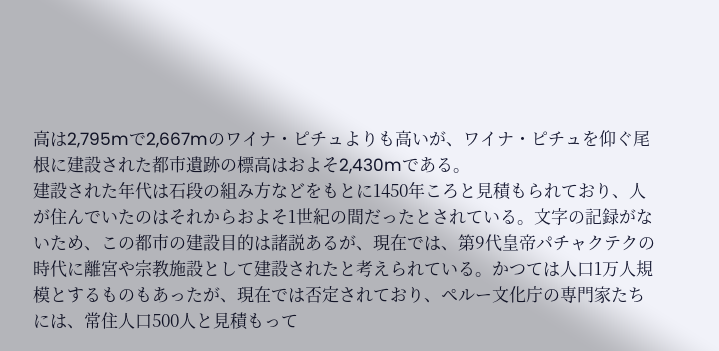高は2,795mで2,667mのワイナ・ピチュよりも高いが、ワイナ・ピチュを仰ぐ尾根に建設された都市遺跡の標高はおよそ2,430mである。
建設された年代は石段の組み方などをもとに1450年ころと見積もられており、人が住んでいたのはそれからおよそ1世紀の間だったとされている。文字の記録がないため、この都市の建設目的は諸説あるが、現在では、第9代皇帝パチャクテクの時代に離宮や宗教施設として建設されたと考えられている。かつては人口1万人規模とするものもあったが、現在では否定されており、ペルー文化庁の専門家たちには、常住人口500人と見積もって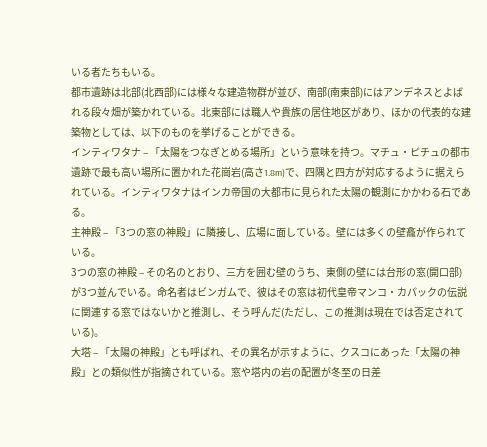いる者たちもいる。
都市遺跡は北部(北西部)には様々な建造物群が並び、南部(南東部)にはアンデネスとよばれる段々畑が築かれている。北東部には職人や貴族の居住地区があり、ほかの代表的な建築物としては、以下のものを挙げることができる。
インティワタナ – 「太陽をつなぎとめる場所」という意味を持つ。マチュ・ピチュの都市遺跡で最も高い場所に置かれた花崗岩(高さ1.8m)で、四隅と四方が対応するように据えられている。インティワタナはインカ帝国の大都市に見られた太陽の観測にかかわる石である。
主神殿 – 「3つの窓の神殿」に隣接し、広場に面している。壁には多くの壁龕が作られている。
3つの窓の神殿 – その名のとおり、三方を囲む壁のうち、東側の壁には台形の窓(開口部)が3つ並んでいる。命名者はビンガムで、彼はその窓は初代皇帝マンコ・カパックの伝説に関連する窓ではないかと推測し、そう呼んだ(ただし、この推測は現在では否定されている)。
大塔 – 「太陽の神殿」とも呼ばれ、その異名が示すように、クスコにあった「太陽の神殿」との類似性が指摘されている。窓や塔内の岩の配置が冬至の日差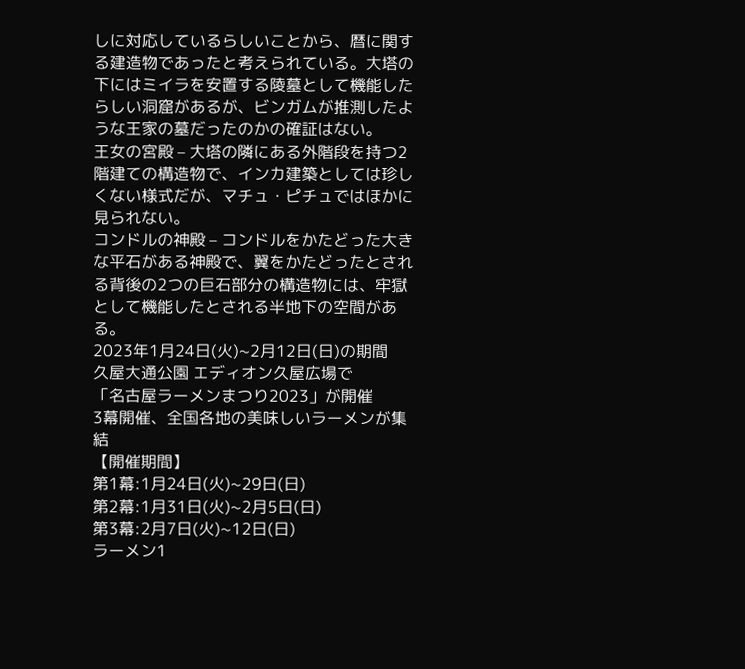しに対応しているらしいことから、暦に関する建造物であったと考えられている。大塔の下にはミイラを安置する陵墓として機能したらしい洞窟があるが、ビンガムが推測したような王家の墓だったのかの確証はない。
王女の宮殿 – 大塔の隣にある外階段を持つ2階建ての構造物で、インカ建築としては珍しくない様式だが、マチュ・ピチュではほかに見られない。
コンドルの神殿 – コンドルをかたどった大きな平石がある神殿で、翼をかたどったとされる背後の2つの巨石部分の構造物には、牢獄として機能したとされる半地下の空間がある。
2023年1月24日(火)~2月12日(日)の期間
久屋大通公園 エディオン久屋広場で
「名古屋ラーメンまつり2023」が開催
3幕開催、全国各地の美味しいラーメンが集結
【開催期間】
第1幕:1月24日(火)~29日(日)
第2幕:1月31日(火)~2月5日(日)
第3幕:2月7日(火)~12日(日)
ラーメン1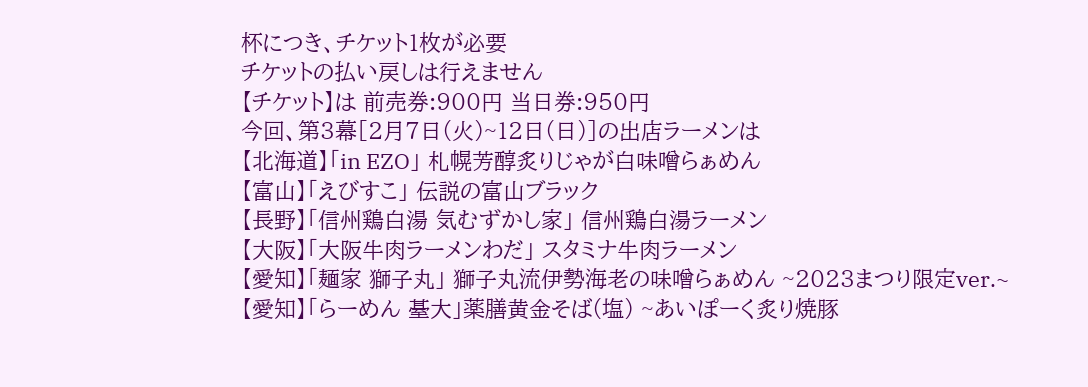杯につき、チケット1枚が必要
チケットの払い戻しは行えません
【チケット】は 前売券:900円 当日券:950円
今回、第3幕[2月7日(火)~12日(日)]の出店ラーメンは
【北海道】「in EZO」 札幌芳醇炙りじゃが白味噌らぁめん
【富山】「えびすこ」 伝説の富山ブラック
【長野】「信州鶏白湯 気むずかし家」 信州鶏白湯ラーメン
【大阪】「大阪牛肉ラーメンわだ」 スタミナ牛肉ラーメン
【愛知】「麺家 獅子丸」 獅子丸流伊勢海老の味噌らぁめん ~2023まつり限定ver.~
【愛知】「らーめん 䑓大」薬膳黄金そば(塩) ~あいぽーく炙り焼豚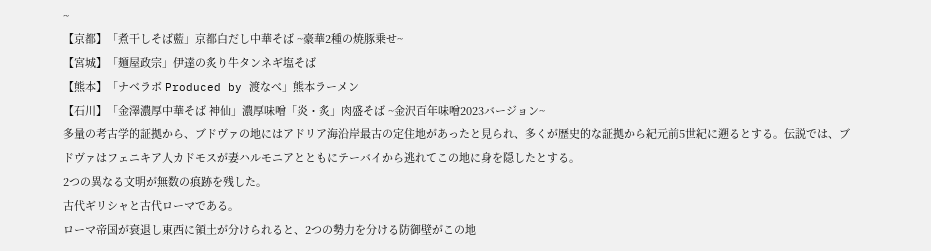~
【京都】「煮干しそば藍」京都白だし中華そば ~豪華2種の焼豚乗せ~
【宮城】「麺屋政宗」伊達の炙り牛タンネギ塩そば
【熊本】「ナベラボ Produced by 渡なべ」熊本ラーメン
【石川】「金澤濃厚中華そば 神仙」濃厚味噌「炎・炙」肉盛そば ~金沢百年味噌2023バージョン~
多量の考古学的証拠から、ブドヴァの地にはアドリア海沿岸最古の定住地があったと見られ、多くが歴史的な証拠から紀元前5世紀に遡るとする。伝説では、ブドヴァはフェニキア人カドモスが妻ハルモニアとともにテーバイから逃れてこの地に身を隠したとする。
2つの異なる文明が無数の痕跡を残した。
古代ギリシャと古代ローマである。
ローマ帝国が衰退し東西に領土が分けられると、2つの勢力を分ける防御壁がこの地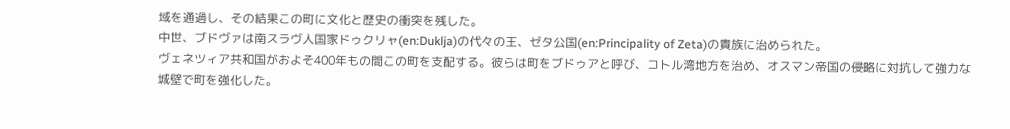域を通過し、その結果この町に文化と歴史の衝突を残した。
中世、ブドヴァは南スラヴ人国家ドゥクリャ(en:Duklja)の代々の王、ゼタ公国(en:Principality of Zeta)の貴族に治められた。
ヴェネツィア共和国がおよそ400年もの間この町を支配する。彼らは町をブドゥアと呼び、コトル湾地方を治め、オスマン帝国の侵略に対抗して強力な城壁で町を強化した。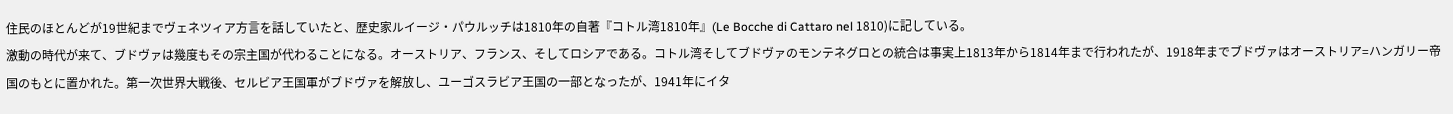住民のほとんどが19世紀までヴェネツィア方言を話していたと、歴史家ルイージ・パウルッチは1810年の自著『コトル湾1810年』(Le Bocche di Cattaro nel 1810)に記している。
激動の時代が来て、ブドヴァは幾度もその宗主国が代わることになる。オーストリア、フランス、そしてロシアである。コトル湾そしてブドヴァのモンテネグロとの統合は事実上1813年から1814年まで行われたが、1918年までブドヴァはオーストリア=ハンガリー帝国のもとに置かれた。第一次世界大戦後、セルビア王国軍がブドヴァを解放し、ユーゴスラビア王国の一部となったが、1941年にイタ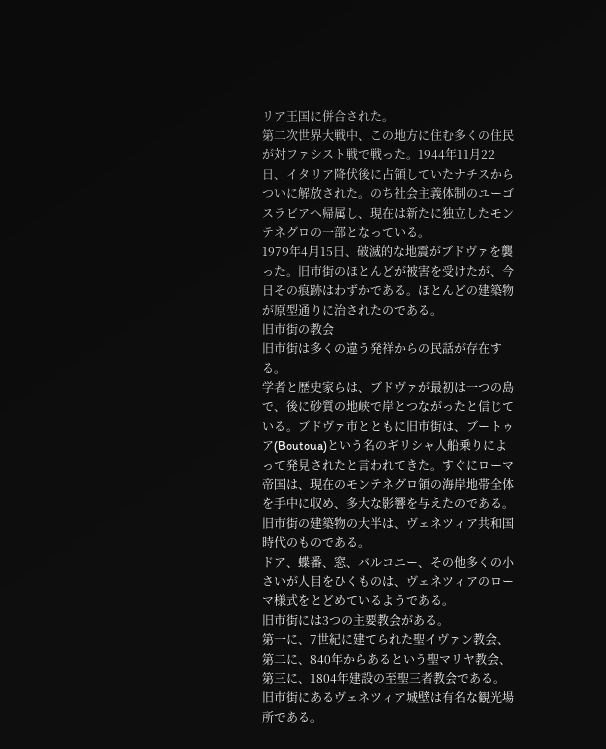リア王国に併合された。
第二次世界大戦中、この地方に住む多くの住民が対ファシスト戦で戦った。1944年11月22日、イタリア降伏後に占領していたナチスからついに解放された。のち社会主義体制のユーゴスラビアへ帰属し、現在は新たに独立したモンテネグロの一部となっている。
1979年4月15日、破滅的な地震がブドヴァを襲った。旧市街のほとんどが被害を受けたが、今日その痕跡はわずかである。ほとんどの建築物が原型通りに治されたのである。
旧市街の教会
旧市街は多くの違う発祥からの民話が存在する。
学者と歴史家らは、ブドヴァが最初は一つの島で、後に砂質の地峡で岸とつながったと信じている。ブドヴァ市とともに旧市街は、ブートゥア(Boutoua)という名のギリシャ人船乗りによって発見されたと言われてきた。すぐにローマ帝国は、現在のモンテネグロ領の海岸地帯全体を手中に収め、多大な影響を与えたのである。
旧市街の建築物の大半は、ヴェネツィア共和国時代のものである。
ドア、蝶番、窓、バルコニー、その他多くの小さいが人目をひくものは、ヴェネツィアのローマ様式をとどめているようである。
旧市街には3つの主要教会がある。
第一に、7世紀に建てられた聖イヴァン教会、
第二に、840年からあるという聖マリヤ教会、
第三に、1804年建設の至聖三者教会である。
旧市街にあるヴェネツィア城壁は有名な観光場所である。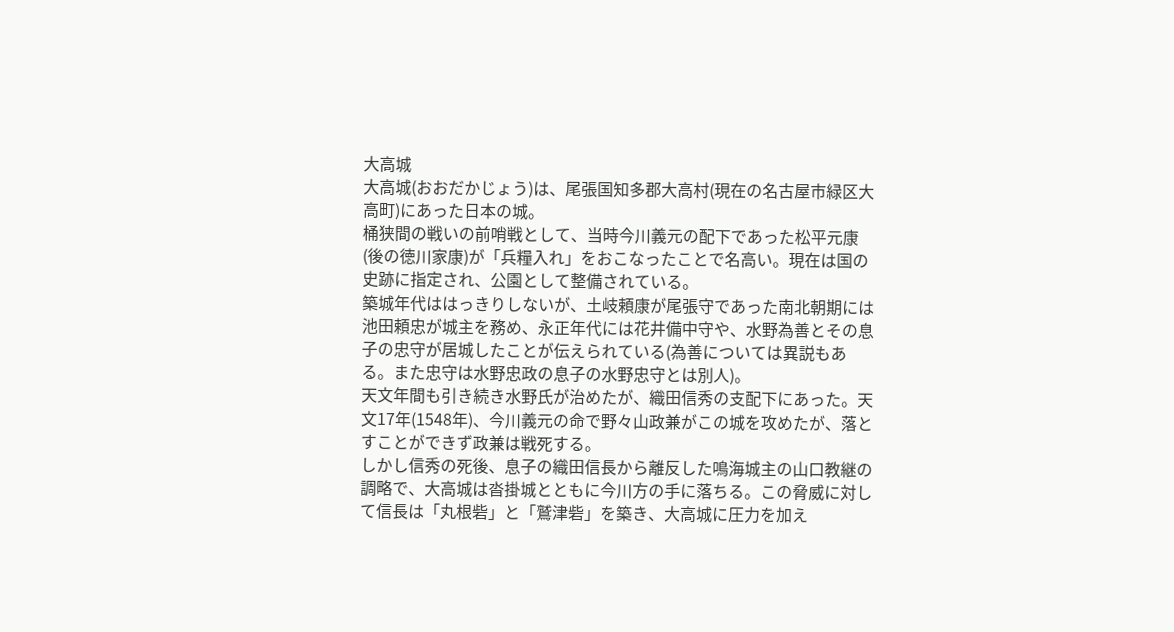大高城
大高城(おおだかじょう)は、尾張国知多郡大高村(現在の名古屋市緑区大高町)にあった日本の城。
桶狭間の戦いの前哨戦として、当時今川義元の配下であった松平元康(後の徳川家康)が「兵糧入れ」をおこなったことで名高い。現在は国の史跡に指定され、公園として整備されている。
築城年代ははっきりしないが、土岐頼康が尾張守であった南北朝期には池田頼忠が城主を務め、永正年代には花井備中守や、水野為善とその息子の忠守が居城したことが伝えられている(為善については異説もある。また忠守は水野忠政の息子の水野忠守とは別人)。
天文年間も引き続き水野氏が治めたが、織田信秀の支配下にあった。天文17年(1548年)、今川義元の命で野々山政兼がこの城を攻めたが、落とすことができず政兼は戦死する。
しかし信秀の死後、息子の織田信長から離反した鳴海城主の山口教継の調略で、大高城は沓掛城とともに今川方の手に落ちる。この脅威に対して信長は「丸根砦」と「鷲津砦」を築き、大高城に圧力を加え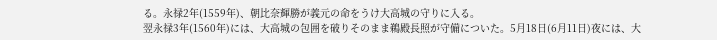る。永禄2年(1559年)、朝比奈輝勝が義元の命をうけ大高城の守りに入る。
翌永禄3年(1560年)には、大高城の包囲を破りそのまま鵜殿長照が守備についた。5月18日(6月11日)夜には、大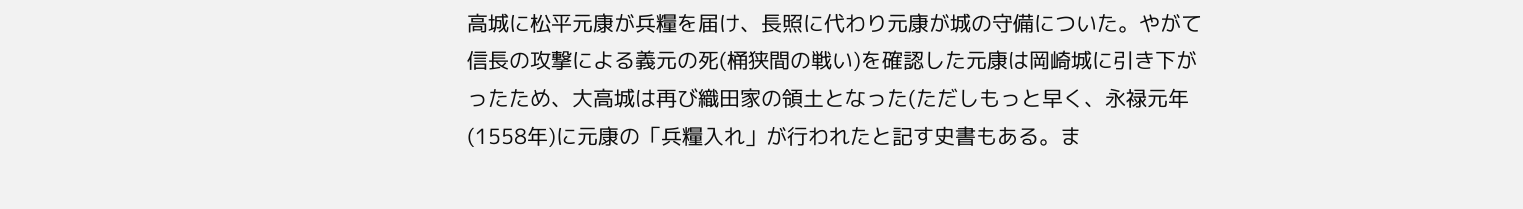高城に松平元康が兵糧を届け、長照に代わり元康が城の守備についた。やがて信長の攻撃による義元の死(桶狭間の戦い)を確認した元康は岡崎城に引き下がったため、大高城は再び織田家の領土となった(ただしもっと早く、永禄元年(1558年)に元康の「兵糧入れ」が行われたと記す史書もある。ま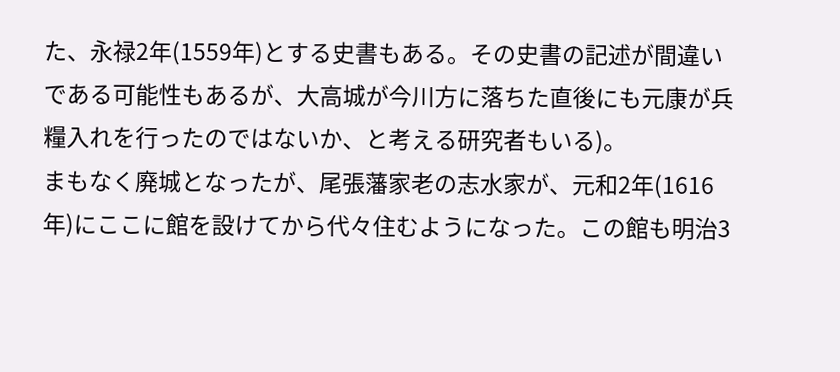た、永禄2年(1559年)とする史書もある。その史書の記述が間違いである可能性もあるが、大高城が今川方に落ちた直後にも元康が兵糧入れを行ったのではないか、と考える研究者もいる)。
まもなく廃城となったが、尾張藩家老の志水家が、元和2年(1616年)にここに館を設けてから代々住むようになった。この館も明治3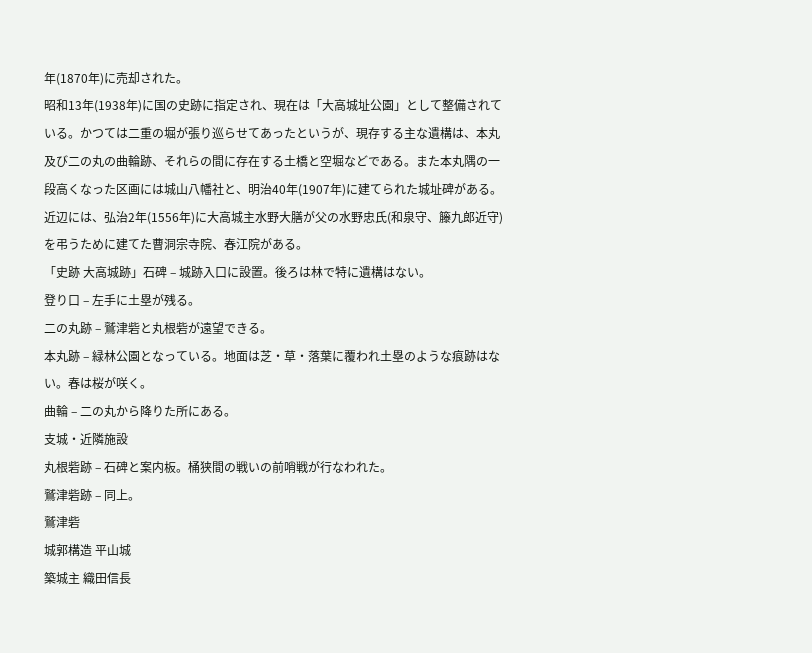年(1870年)に売却された。
昭和13年(1938年)に国の史跡に指定され、現在は「大高城址公園」として整備されている。かつては二重の堀が張り巡らせてあったというが、現存する主な遺構は、本丸及び二の丸の曲輪跡、それらの間に存在する土橋と空堀などである。また本丸隅の一段高くなった区画には城山八幡社と、明治40年(1907年)に建てられた城址碑がある。近辺には、弘治2年(1556年)に大高城主水野大膳が父の水野忠氏(和泉守、籐九郎近守)を弔うために建てた曹洞宗寺院、春江院がある。
「史跡 大高城跡」石碑 – 城跡入口に設置。後ろは林で特に遺構はない。
登り口 – 左手に土塁が残る。
二の丸跡 – 鷲津砦と丸根砦が遠望できる。
本丸跡 – 緑林公園となっている。地面は芝・草・落葉に覆われ土塁のような痕跡はない。春は桜が咲く。
曲輪 – 二の丸から降りた所にある。
支城・近隣施設
丸根砦跡 – 石碑と案内板。桶狭間の戦いの前哨戦が行なわれた。
鷲津砦跡 – 同上。
鷲津砦
城郭構造 平山城
築城主 織田信長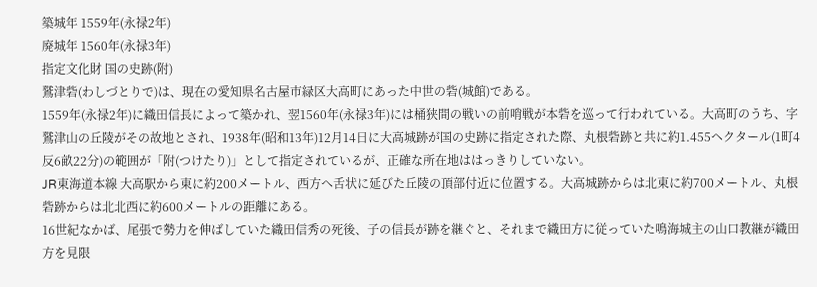築城年 1559年(永禄2年)
廃城年 1560年(永禄3年)
指定文化財 国の史跡(附)
鷲津砦(わしづとりで)は、現在の愛知県名古屋市緑区大高町にあった中世の砦(城館)である。
1559年(永禄2年)に織田信長によって築かれ、翌1560年(永禄3年)には桶狭間の戦いの前哨戦が本砦を巡って行われている。大高町のうち、字鷲津山の丘陵がその故地とされ、1938年(昭和13年)12月14日に大高城跡が国の史跡に指定された際、丸根砦跡と共に約1.455ヘクタール(1町4反6畝22分)の範囲が「附(つけたり)」として指定されているが、正確な所在地ははっきりしていない。
JR東海道本線 大高駅から東に約200メートル、西方へ舌状に延びた丘陵の頂部付近に位置する。大高城跡からは北東に約700メートル、丸根砦跡からは北北西に約600メートルの距離にある。
16世紀なかば、尾張で勢力を伸ばしていた織田信秀の死後、子の信長が跡を継ぐと、それまで織田方に従っていた鳴海城主の山口教継が織田方を見限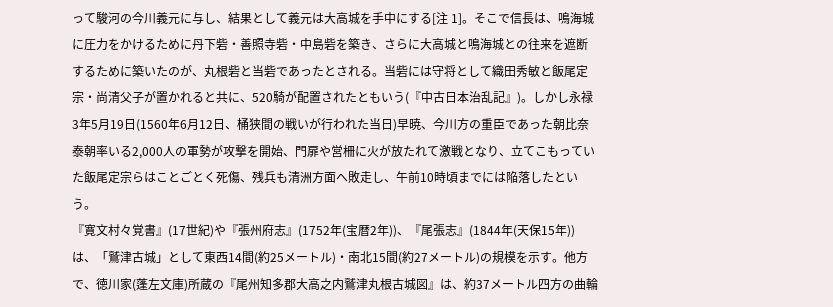って駿河の今川義元に与し、結果として義元は大高城を手中にする[注 1]。そこで信長は、鳴海城に圧力をかけるために丹下砦・善照寺砦・中島砦を築き、さらに大高城と鳴海城との往来を遮断するために築いたのが、丸根砦と当砦であったとされる。当砦には守将として織田秀敏と飯尾定宗・尚清父子が置かれると共に、520騎が配置されたともいう(『中古日本治乱記』)。しかし永禄3年5月19日(1560年6月12日、桶狭間の戦いが行われた当日)早暁、今川方の重臣であった朝比奈泰朝率いる2,000人の軍勢が攻撃を開始、門扉や営柵に火が放たれて激戦となり、立てこもっていた飯尾定宗らはことごとく死傷、残兵も清洲方面へ敗走し、午前10時頃までには陥落したという。
『寛文村々覚書』(17世紀)や『張州府志』(1752年(宝暦2年))、『尾張志』(1844年(天保15年))は、「鷲津古城」として東西14間(約25メートル)・南北15間(約27メートル)の規模を示す。他方で、徳川家(蓬左文庫)所蔵の『尾州知多郡大高之内鷲津丸根古城図』は、約37メートル四方の曲輪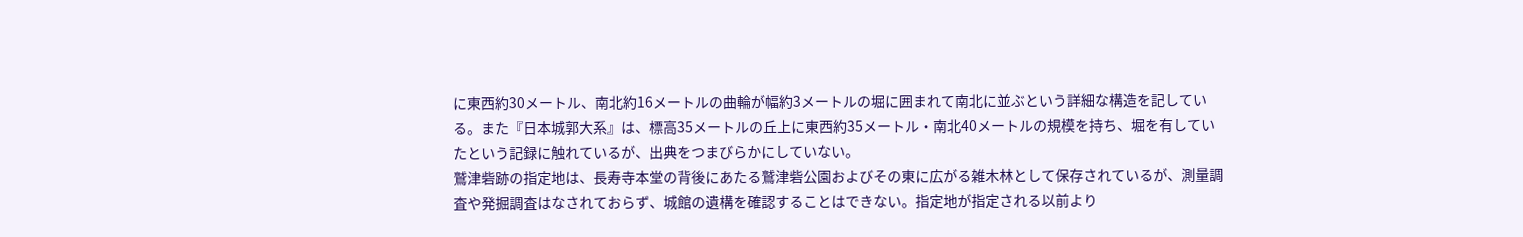に東西約30メートル、南北約16メートルの曲輪が幅約3メートルの堀に囲まれて南北に並ぶという詳細な構造を記している。また『日本城郭大系』は、標高35メートルの丘上に東西約35メートル・南北40メートルの規模を持ち、堀を有していたという記録に触れているが、出典をつまびらかにしていない。
鷲津砦跡の指定地は、長寿寺本堂の背後にあたる鷲津砦公園およびその東に広がる雑木林として保存されているが、測量調査や発掘調査はなされておらず、城館の遺構を確認することはできない。指定地が指定される以前より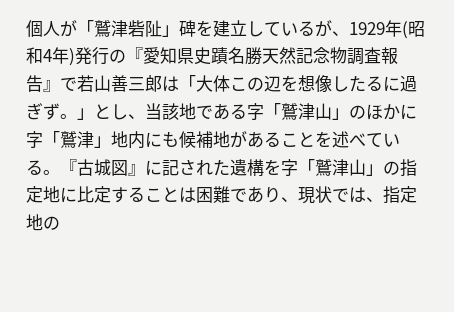個人が「鷲津砦阯」碑を建立しているが、1929年(昭和4年)発行の『愛知県史蹟名勝天然記念物調査報告』で若山善三郎は「大体この辺を想像したるに過ぎず。」とし、当該地である字「鷲津山」のほかに字「鷲津」地内にも候補地があることを述べている。『古城図』に記された遺構を字「鷲津山」の指定地に比定することは困難であり、現状では、指定地の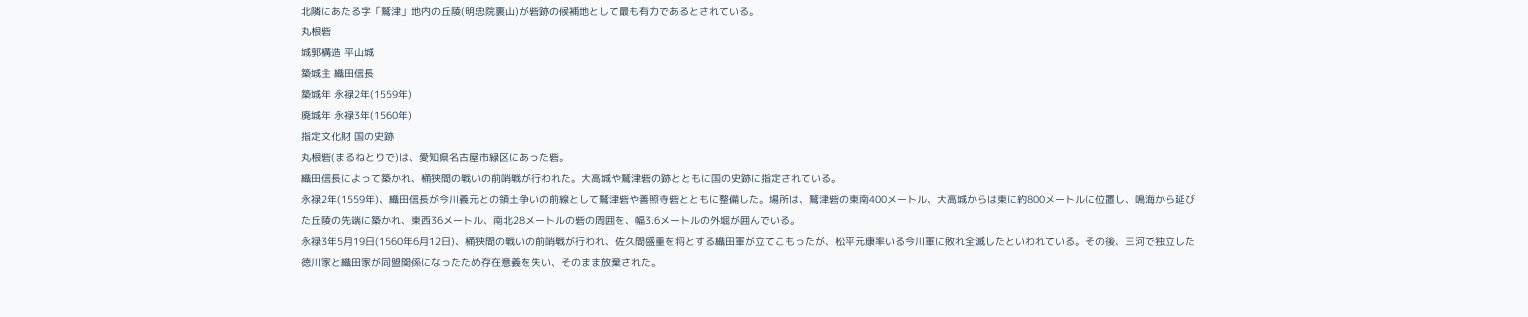北隣にあたる字「鷲津」地内の丘陵(明忠院裏山)が砦跡の候補地として最も有力であるとされている。
丸根砦
城郭構造 平山城
築城主 織田信長
築城年 永禄2年(1559年)
廃城年 永禄3年(1560年)
指定文化財 国の史跡
丸根砦(まるねとりで)は、愛知県名古屋市緑区にあった砦。
織田信長によって築かれ、桶狭間の戦いの前哨戦が行われた。大高城や鷲津砦の跡とともに国の史跡に指定されている。
永禄2年(1559年)、織田信長が今川義元との領土争いの前線として鷲津砦や善照寺砦とともに整備した。場所は、鷲津砦の東南400メートル、大高城からは東に約800メートルに位置し、鳴海から延びた丘陵の先端に築かれ、東西36メートル、南北28メートルの砦の周囲を、幅3.6メートルの外堀が囲んでいる。
永禄3年5月19日(1560年6月12日)、桶狭間の戦いの前哨戦が行われ、佐久間盛重を将とする織田軍が立てこもったが、松平元康率いる今川軍に敗れ全滅したといわれている。その後、三河で独立した徳川家と織田家が同盟関係になったため存在意義を失い、そのまま放棄された。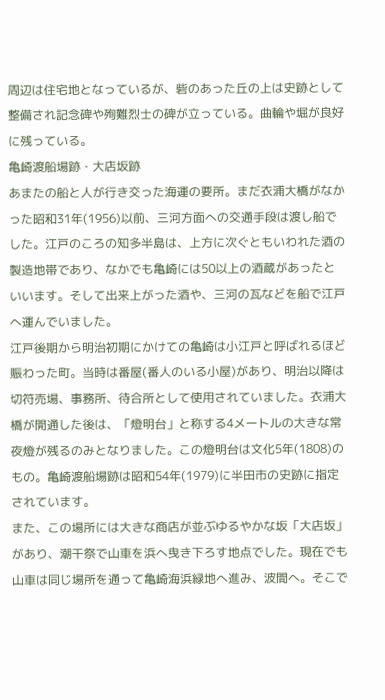周辺は住宅地となっているが、砦のあった丘の上は史跡として整備され記念碑や殉難烈士の碑が立っている。曲輪や堀が良好に残っている。
亀崎渡船場跡・大店坂跡
あまたの船と人が行き交った海運の要所。まだ衣浦大橋がなかった昭和31年(1956)以前、三河方面への交通手段は渡し船でした。江戸のころの知多半島は、上方に次ぐともいわれた酒の製造地帯であり、なかでも亀崎には50以上の酒蔵があったといいます。そして出来上がった酒や、三河の瓦などを船で江戸へ運んでいました。
江戸後期から明治初期にかけての亀崎は小江戸と呼ばれるほど賑わった町。当時は番屋(番人のいる小屋)があり、明治以降は切符売場、事務所、待合所として使用されていました。衣浦大橋が開通した後は、「燈明台」と称する4メートルの大きな常夜燈が残るのみとなりました。この燈明台は文化5年(1808)のもの。亀崎渡船場跡は昭和54年(1979)に半田市の史跡に指定されています。
また、この場所には大きな商店が並ぶゆるやかな坂「大店坂」があり、潮干祭で山車を浜へ曳き下ろす地点でした。現在でも山車は同じ場所を通って亀崎海浜緑地へ進み、波間へ。そこで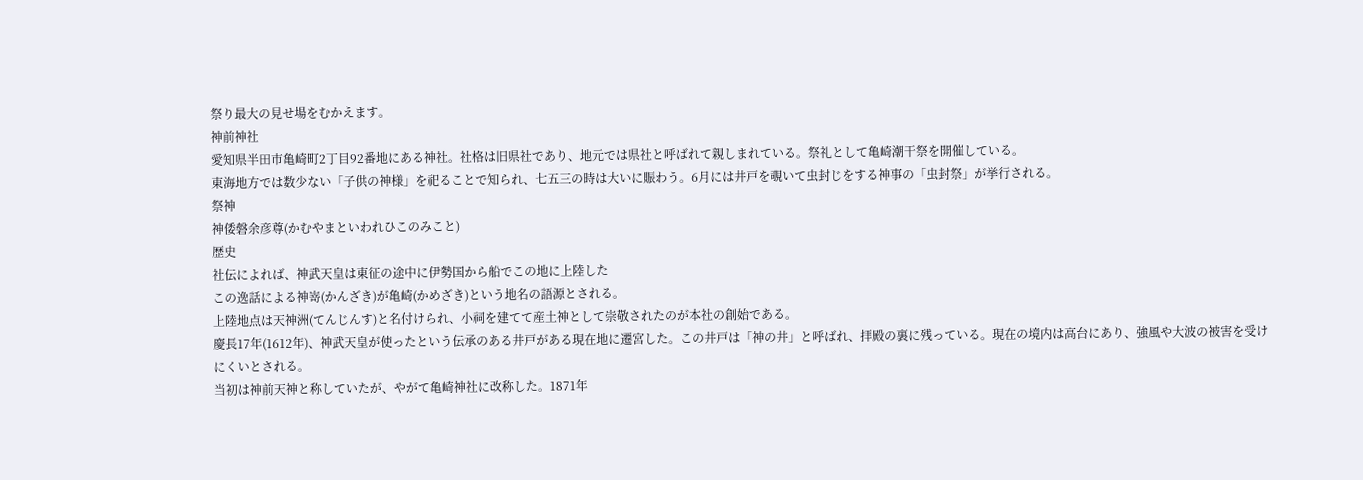祭り最大の見せ場をむかえます。
神前神社
愛知県半田市亀崎町2丁目92番地にある神社。社格は旧県社であり、地元では県社と呼ばれて親しまれている。祭礼として亀崎潮干祭を開催している。
東海地方では数少ない「子供の神様」を祀ることで知られ、七五三の時は大いに賑わう。6月には井戸を覗いて虫封じをする神事の「虫封祭」が挙行される。
祭神
神倭磐余彦尊(かむやまといわれひこのみこと)
歴史
社伝によれば、神武天皇は東征の途中に伊勢国から船でこの地に上陸した
この逸話による神嵜(かんざき)が亀崎(かめざき)という地名の語源とされる。
上陸地点は天神洲(てんじんす)と名付けられ、小祠を建てて産土神として崇敬されたのが本社の創始である。
慶長17年(1612年)、神武天皇が使ったという伝承のある井戸がある現在地に遷宮した。この井戸は「神の井」と呼ばれ、拝殿の裏に残っている。現在の境内は高台にあり、強風や大波の被害を受けにくいとされる。
当初は神前天神と称していたが、やがて亀崎神社に改称した。1871年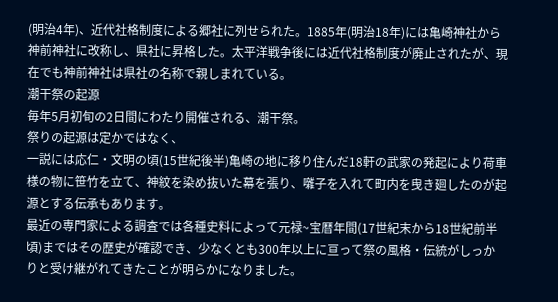(明治4年)、近代社格制度による郷社に列せられた。1885年(明治18年)には亀崎神社から神前神社に改称し、県社に昇格した。太平洋戦争後には近代社格制度が廃止されたが、現在でも神前神社は県社の名称で親しまれている。
潮干祭の起源
毎年5月初旬の2日間にわたり開催される、潮干祭。
祭りの起源は定かではなく、
一説には応仁・文明の頃(15世紀後半)亀崎の地に移り住んだ18軒の武家の発起により荷車様の物に笹竹を立て、神紋を染め抜いた幕を張り、囃子を入れて町内を曳き廻したのが起源とする伝承もあります。
最近の専門家による調査では各種史料によって元禄~宝暦年間(17世紀末から18世紀前半頃)まではその歴史が確認でき、少なくとも300年以上に亘って祭の風格・伝統がしっかりと受け継がれてきたことが明らかになりました。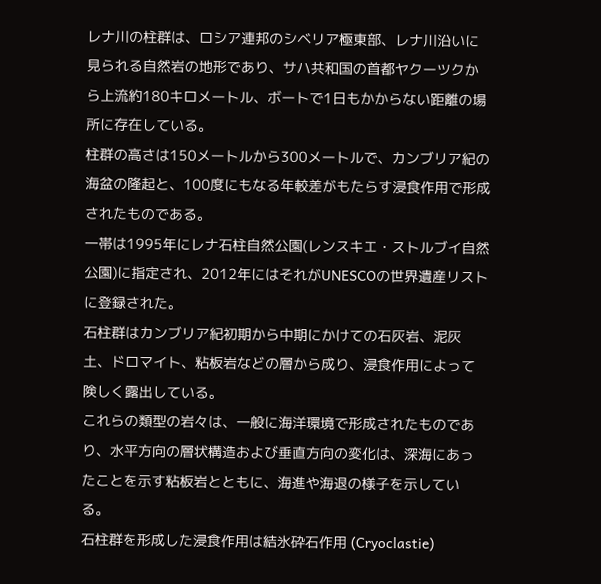レナ川の柱群は、ロシア連邦のシベリア極東部、レナ川沿いに見られる自然岩の地形であり、サハ共和国の首都ヤクーツクから上流約180キロメートル、ボートで1日もかからない距離の場所に存在している。
柱群の高さは150メートルから300メートルで、カンブリア紀の海盆の隆起と、100度にもなる年較差がもたらす浸食作用で形成されたものである。
一帯は1995年にレナ石柱自然公園(レンスキエ・ストルブイ自然公園)に指定され、2012年にはそれがUNESCOの世界遺産リストに登録された。
石柱群はカンブリア紀初期から中期にかけての石灰岩、泥灰土、ドロマイト、粘板岩などの層から成り、浸食作用によって険しく露出している。
これらの類型の岩々は、一般に海洋環境で形成されたものであり、水平方向の層状構造および垂直方向の変化は、深海にあったことを示す粘板岩とともに、海進や海退の様子を示している。
石柱群を形成した浸食作用は結氷砕石作用 (Cryoclastie)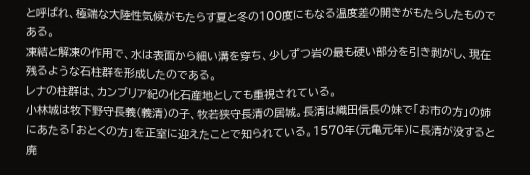と呼ばれ、極端な大陸性気候がもたらす夏と冬の100度にもなる温度差の開きがもたらしたものである。
凍結と解凍の作用で、水は表面から細い溝を穿ち、少しずつ岩の最も硬い部分を引き剥がし、現在残るような石柱群を形成したのである。
レナの柱群は、カンブリア紀の化石産地としても重視されている。
小林城は牧下野守長義(義清)の子、牧若狭守長清の居城。長清は織田信長の妹で「お市の方」の姉にあたる「おとくの方」を正室に迎えたことで知られている。1570年(元亀元年)に長清が没すると廃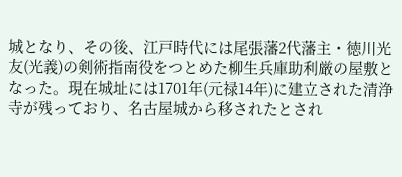城となり、その後、江戸時代には尾張藩2代藩主・徳川光友(光義)の剣術指南役をつとめた柳生兵庫助利厳の屋敷となった。現在城址には1701年(元禄14年)に建立された清浄寺が残っており、名古屋城から移されたとされ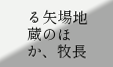る矢場地蔵のほか、牧長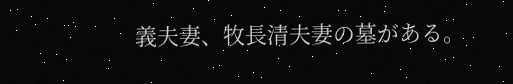義夫妻、牧長清夫妻の墓がある。